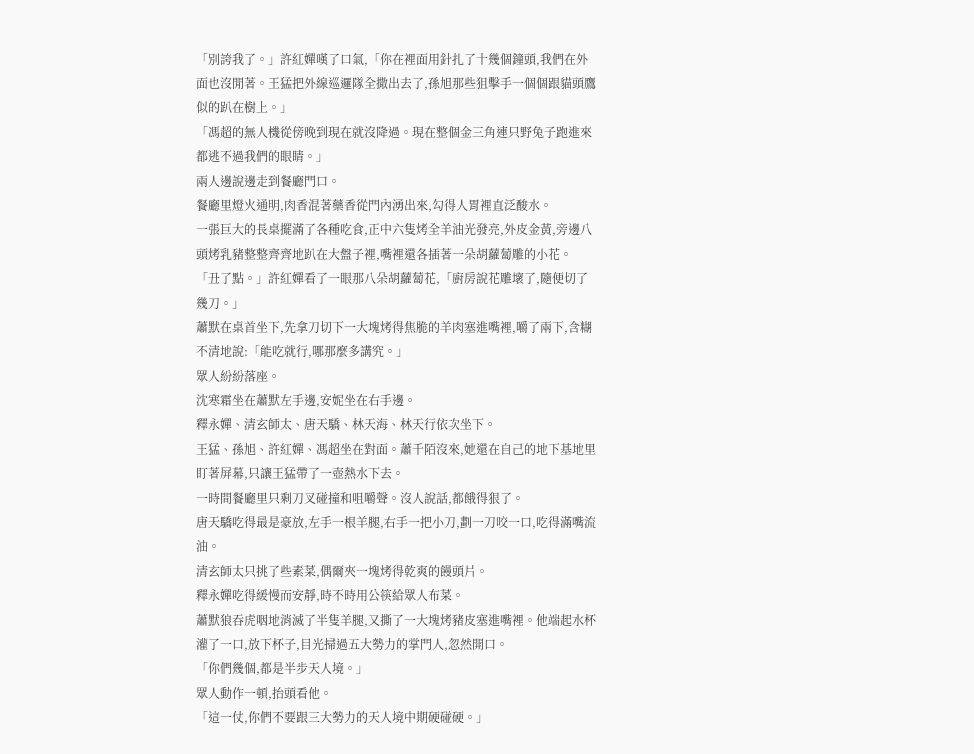「別誇我了。」許紅嬋嘆了口氣,「你在裡面用針扎了十幾個鐘頭,我們在外面也沒閒著。王猛把外線巡邏隊全撒出去了,孫旭那些狙擊手一個個跟貓頭鷹似的趴在樹上。」
「馮超的無人機從傍晚到現在就沒降過。現在整個金三角連只野兔子跑進來都逃不過我們的眼睛。」
兩人邊說邊走到餐廳門口。
餐廳里燈火通明,肉香混著藥香從門內湧出來,勾得人胃裡直泛酸水。
一張巨大的長桌擺滿了各種吃食,正中六隻烤全羊油光發亮,外皮金黃,旁邊八頭烤乳豬整整齊齊地趴在大盤子裡,嘴裡還各插著一朵胡蘿蔔雕的小花。
「丑了點。」許紅嬋看了一眼那八朵胡蘿蔔花,「廚房說花雕壞了,隨便切了幾刀。」
蕭默在桌首坐下,先拿刀切下一大塊烤得焦脆的羊肉塞進嘴裡,嚼了兩下,含糊不清地說:「能吃就行,哪那麼多講究。」
眾人紛紛落座。
沈寒霜坐在蕭默左手邊,安妮坐在右手邊。
釋永嬋、清玄師太、唐天驕、林天海、林天行依次坐下。
王猛、孫旭、許紅嬋、馮超坐在對面。蕭千陌沒來,她還在自己的地下基地里盯著屏幕,只讓王猛帶了一壺熱水下去。
一時間餐廳里只剩刀叉碰撞和咀嚼聲。沒人說話,都餓得狠了。
唐天驕吃得最是豪放,左手一根羊腿,右手一把小刀,劃一刀咬一口,吃得滿嘴流油。
清玄師太只挑了些素菜,偶爾夾一塊烤得乾爽的饅頭片。
釋永嬋吃得緩慢而安靜,時不時用公筷給眾人布菜。
蕭默狼吞虎咽地消滅了半隻羊腿,又撕了一大塊烤豬皮塞進嘴裡。他端起水杯灌了一口,放下杯子,目光掃過五大勢力的掌門人,忽然開口。
「你們幾個,都是半步天人境。」
眾人動作一頓,抬頭看他。
「這一仗,你們不要跟三大勢力的天人境中期硬碰硬。」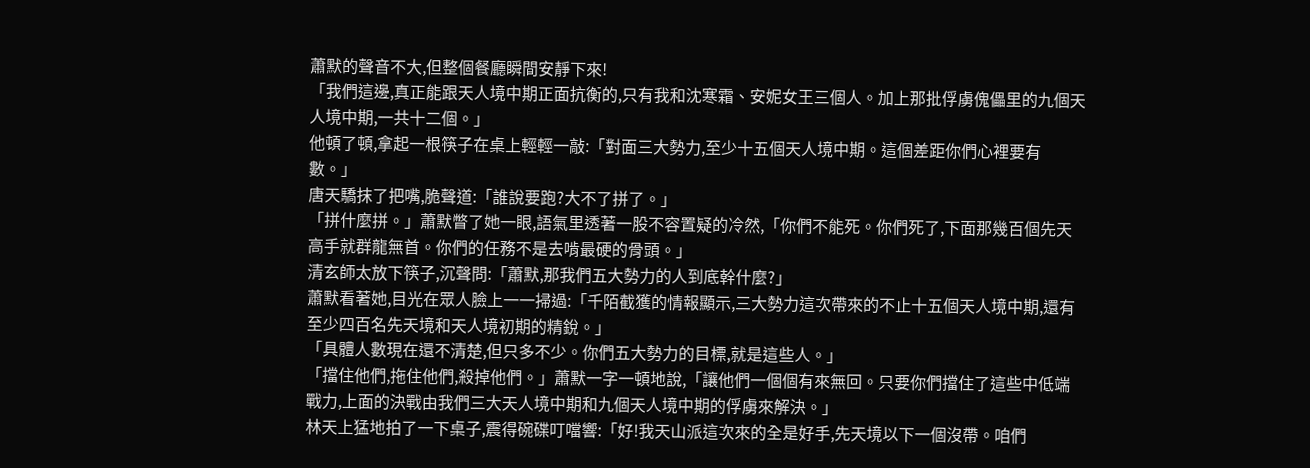蕭默的聲音不大,但整個餐廳瞬間安靜下來!
「我們這邊,真正能跟天人境中期正面抗衡的,只有我和沈寒霜、安妮女王三個人。加上那批俘虜傀儡里的九個天人境中期,一共十二個。」
他頓了頓,拿起一根筷子在桌上輕輕一敲:「對面三大勢力,至少十五個天人境中期。這個差距你們心裡要有數。」
唐天驕抹了把嘴,脆聲道:「誰說要跑?大不了拼了。」
「拼什麼拼。」蕭默瞥了她一眼,語氣里透著一股不容置疑的冷然,「你們不能死。你們死了,下面那幾百個先天高手就群龍無首。你們的任務不是去啃最硬的骨頭。」
清玄師太放下筷子,沉聲問:「蕭默,那我們五大勢力的人到底幹什麼?」
蕭默看著她,目光在眾人臉上一一掃過:「千陌截獲的情報顯示,三大勢力這次帶來的不止十五個天人境中期,還有至少四百名先天境和天人境初期的精銳。」
「具體人數現在還不清楚,但只多不少。你們五大勢力的目標,就是這些人。」
「擋住他們,拖住他們,殺掉他們。」蕭默一字一頓地說,「讓他們一個個有來無回。只要你們擋住了這些中低端戰力,上面的決戰由我們三大天人境中期和九個天人境中期的俘虜來解決。」
林天上猛地拍了一下桌子,震得碗碟叮噹響:「好!我天山派這次來的全是好手,先天境以下一個沒帶。咱們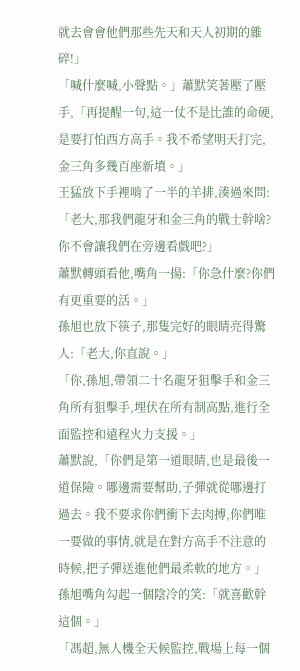就去會會他們那些先天和天人初期的雜碎!」
「喊什麼喊,小聲點。」蕭默笑著壓了壓手,「再提醒一句,這一仗不是比誰的命硬,是要打怕西方高手。我不希望明天打完,金三角多幾百座新墳。」
王猛放下手裡啃了一半的羊排,湊過來問:「老大,那我們龍牙和金三角的戰士幹啥?你不會讓我們在旁邊看戲吧?」
蕭默轉頭看他,嘴角一揚:「你急什麼?你們有更重要的活。」
孫旭也放下筷子,那隻完好的眼睛亮得驚人:「老大,你直說。」
「你,孫旭,帶領二十名龍牙狙擊手和金三角所有狙擊手,埋伏在所有制高點,進行全面監控和遠程火力支援。」
蕭默說,「你們是第一道眼睛,也是最後一道保險。哪邊需要幫助,子彈就從哪邊打過去。我不要求你們衝下去肉搏,你們唯一要做的事情,就是在對方高手不注意的時候,把子彈送進他們最柔軟的地方。」
孫旭嘴角勾起一個陰冷的笑:「就喜歡幹這個。」
「馮超,無人機全天候監控,戰場上每一個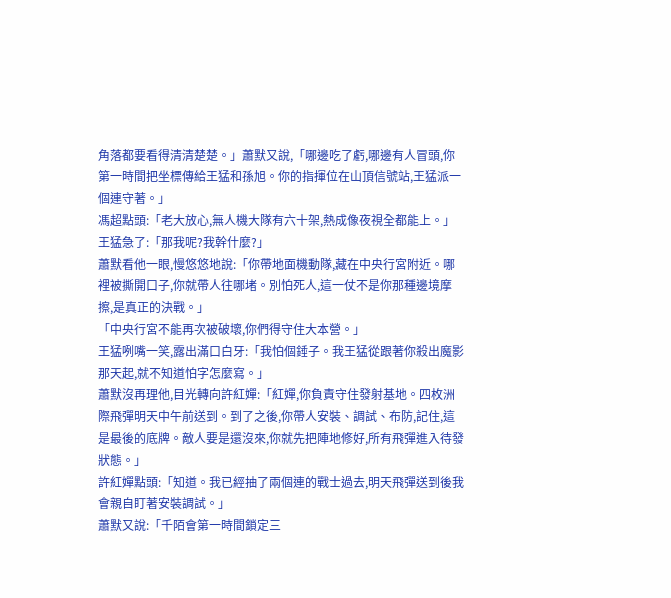角落都要看得清清楚楚。」蕭默又說,「哪邊吃了虧,哪邊有人冒頭,你第一時間把坐標傳給王猛和孫旭。你的指揮位在山頂信號站,王猛派一個連守著。」
馮超點頭:「老大放心,無人機大隊有六十架,熱成像夜視全都能上。」
王猛急了:「那我呢?我幹什麼?」
蕭默看他一眼,慢悠悠地說:「你帶地面機動隊,藏在中央行宮附近。哪裡被撕開口子,你就帶人往哪堵。別怕死人,這一仗不是你那種邊境摩擦,是真正的決戰。」
「中央行宮不能再次被破壞,你們得守住大本營。」
王猛咧嘴一笑,露出滿口白牙:「我怕個錘子。我王猛從跟著你殺出魔影那天起,就不知道怕字怎麼寫。」
蕭默沒再理他,目光轉向許紅嬋:「紅嬋,你負責守住發射基地。四枚洲際飛彈明天中午前送到。到了之後,你帶人安裝、調試、布防,記住,這是最後的底牌。敵人要是還沒來,你就先把陣地修好,所有飛彈進入待發狀態。」
許紅嬋點頭:「知道。我已經抽了兩個連的戰士過去,明天飛彈送到後我會親自盯著安裝調試。」
蕭默又說:「千陌會第一時間鎖定三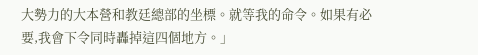大勢力的大本營和教廷總部的坐標。就等我的命令。如果有必要,我會下令同時轟掉這四個地方。」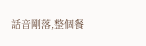話音剛落,整個餐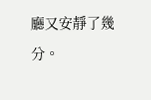廳又安靜了幾分。